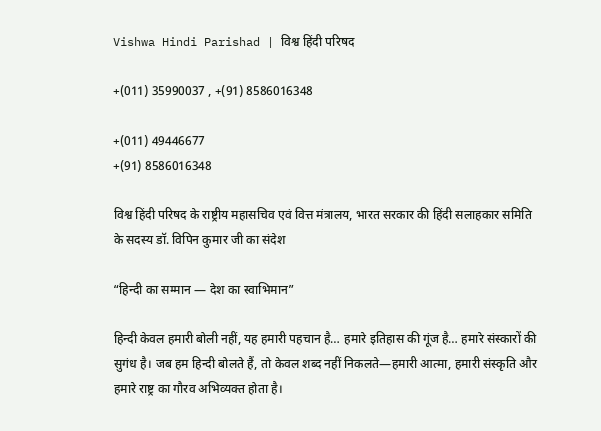Vishwa Hindi Parishad | विश्व हिंदी परिषद

+(011) 35990037 , +(91) 8586016348

+(011) 49446677
+(91) 8586016348

विश्व हिंदी परिषद के राष्ट्रीय महासचिव एवं वित्त मंत्रालय, भारत सरकार की हिंदी सलाहकार समिति के सदस्य डॉ. विपिन कुमार जी का संदेश

“हिन्दी का सम्मान — देश का स्वाभिमान”

हिन्दी केवल हमारी बोली नहीं, यह हमारी पहचान है… हमारे इतिहास की गूंज है… हमारे संस्कारों की सुगंध है। जब हम हिन्दी बोलते हैं, तो केवल शब्द नहीं निकलते—हमारी आत्मा, हमारी संस्कृति और हमारे राष्ट्र का गौरव अभिव्यक्त होता है।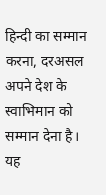हिन्दी का सम्मान करना, दरअसल अपने देश के स्वाभिमान को सम्मान देना है। यह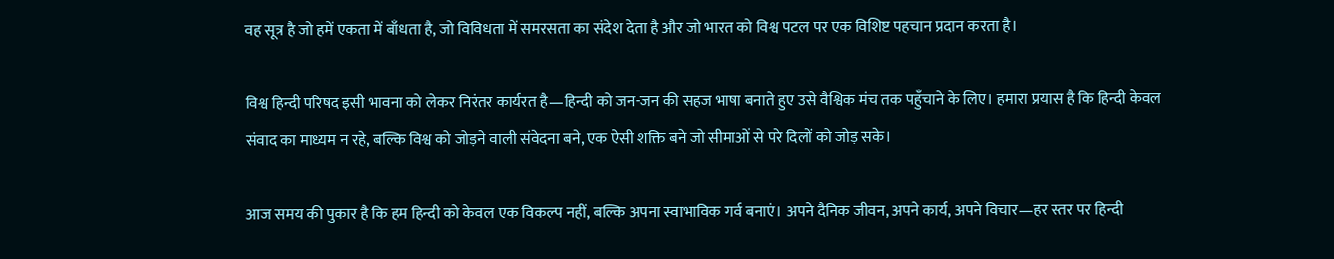वह सूत्र है जो हमें एकता में बाँधता है, जो विविधता में समरसता का संदेश देता है और जो भारत को विश्व पटल पर एक विशिष्ट पहचान प्रदान करता है।

विश्व हिन्दी परिषद इसी भावना को लेकर निरंतर कार्यरत है—हिन्दी को जन-जन की सहज भाषा बनाते हुए उसे वैश्विक मंच तक पहुँचाने के लिए। हमारा प्रयास है कि हिन्दी केवल संवाद का माध्यम न रहे, बल्कि विश्व को जोड़ने वाली संवेदना बने, एक ऐसी शक्ति बने जो सीमाओं से परे दिलों को जोड़ सके।

आज समय की पुकार है कि हम हिन्दी को केवल एक विकल्प नहीं, बल्कि अपना स्वाभाविक गर्व बनाएं। अपने दैनिक जीवन, अपने कार्य, अपने विचार—हर स्तर पर हिन्दी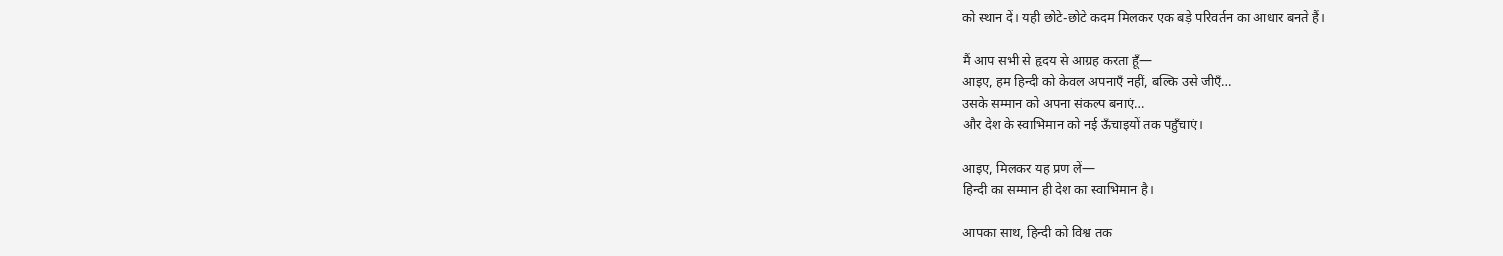को स्थान दें। यही छोटे-छोटे कदम मिलकर एक बड़े परिवर्तन का आधार बनते हैं।

मैं आप सभी से हृदय से आग्रह करता हूँ—
आइए, हम हिन्दी को केवल अपनाएँ नहीं, बल्कि उसे जीएँ…
उसके सम्मान को अपना संकल्प बनाएं…
और देश के स्वाभिमान को नई ऊँचाइयों तक पहुँचाएं।

आइए, मिलकर यह प्रण लें—
हिन्दी का सम्मान ही देश का स्वाभिमान है।

आपका साथ, हिन्दी को विश्व तक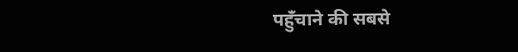पहुँचाने की सबसे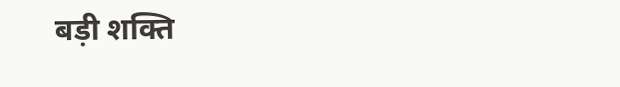बड़ी शक्ति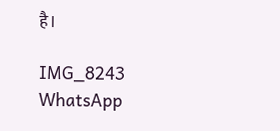है।

IMG_8243
WhatsApp